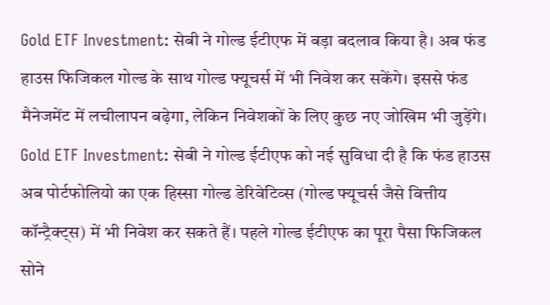Gold ETF Investment: सेबी ने गोल्ड ईटीएफ में बड़ा बदलाव किया है। अब फंड हाउस फिजिकल गोल्ड के साथ गोल्ड फ्यूचर्स में भी निवेश कर सकेंगे। इससे फंड मैनेजमेंट में लचीलापन बढ़ेगा, लेकिन निवेशकों के लिए कुछ नए जोखिम भी जुड़ेंगे।
Gold ETF Investment: सेबी ने गोल्ड ईटीएफ को नई सुविधा दी है कि फंड हाउस अब पोर्टफोलियो का एक हिस्सा गोल्ड डेरिवेटिव्स (गोल्ड फ्यूचर्स जैसे वित्तीय कॉन्ट्रैक्ट्स) में भी निवेश कर सकते हैं। पहले गोल्ड ईटीएफ का पूरा पैसा फिजिकल सोने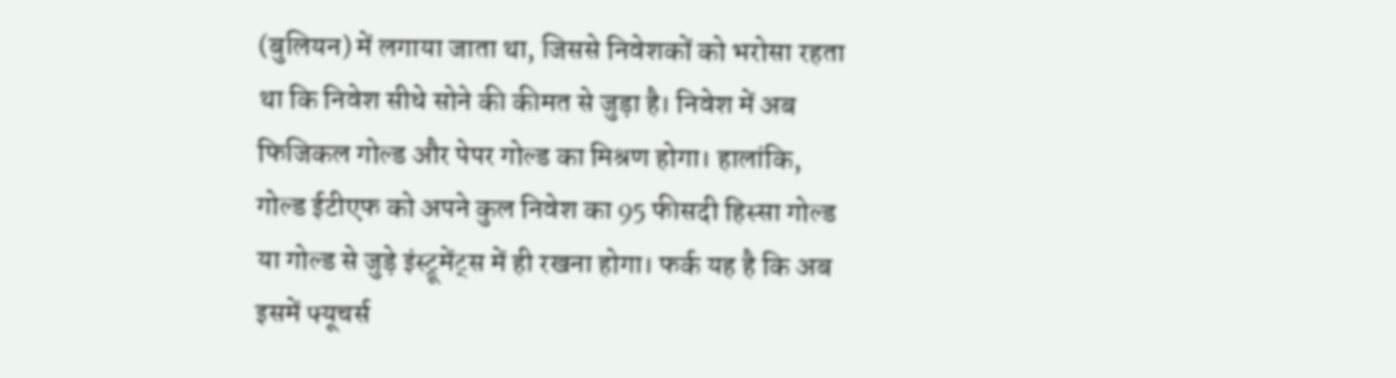(बुलियन) में लगाया जाता था, जिससे निवेशकों को भरोसा रहता था कि निवेश सीधे सोने की कीमत से जुड़ा है। निवेश में अब फिजिकल गोल्ड और पेपर गोल्ड का मिश्रण होगा। हालांकि, गोल्ड ईटीएफ को अपने कुल निवेश का 95 फीसदी हिस्सा गोल्ड या गोल्ड से जुड़े इंस्ट्रूमेंट्स में ही रखना होगा। फर्क यह है कि अब इसमें फ्यूचर्स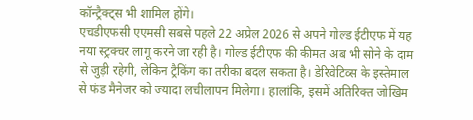कॉन्ट्रैक्ट्स भी शामिल होंगे।
एचडीएफसी एएमसी सबसे पहले 22 अप्रेल 2026 से अपने गोल्ड ईटीएफ में यह नया स्ट्रक्चर लागू करने जा रही है। गोल्ड ईटीएफ की कीमत अब भी सोने के दाम से जुड़ी रहेगी, लेकिन ट्रैकिंग का तरीका बदल सकता है। डेरिवेटिव्स के इस्तेमाल से फंड मैनेजर को ज्यादा लचीलापन मिलेगा। हालांकि, इसमें अतिरिक्त जोखिम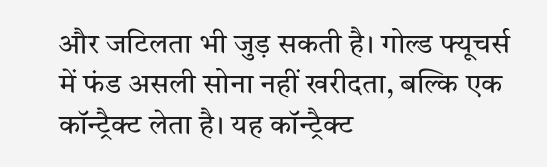और जटिलता भी जुड़ सकती है। गोल्ड फ्यूचर्स में फंड असली सोना नहीं खरीदता, बल्कि एक कॉन्ट्रैक्ट लेता है। यह कॉन्ट्रैक्ट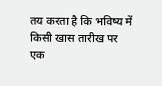तय करता है कि भविष्य में किसी खास तारीख पर एक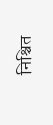निश्चित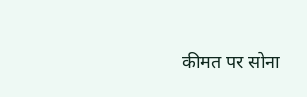कीमत पर सोना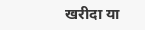खरीदा या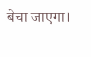बेचा जाएगा।